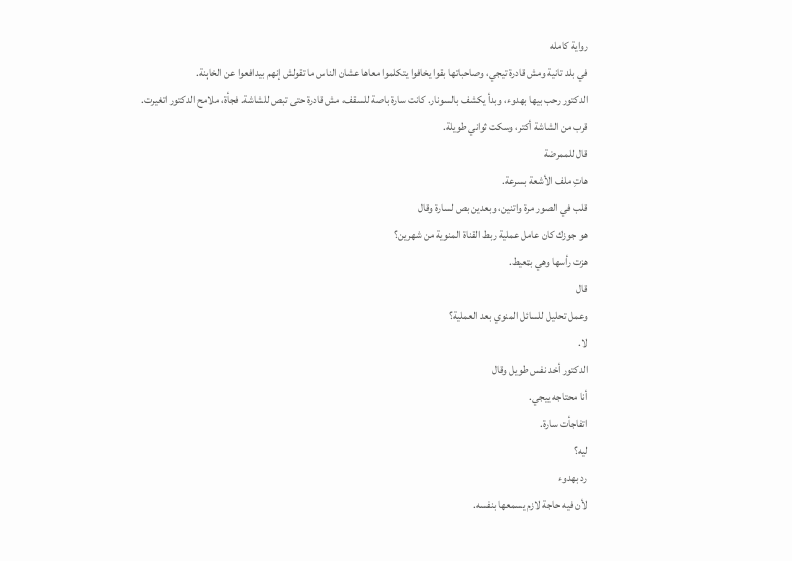رواية كامله
في بلد تانية ومش قادرة تيجي، وصاحباتها بقوا يخافوا يتكلموا معاها عشان الناس ما تقولش إنهم بيدافعوا عن الخاېنة.
الدكتور رحب بيها بهدوء، وبدأ يكشف بالسونار. كانت سارة باصة للسقف، مش قادرة حتى تبص للشاشة. فجأة، ملامح الدكتور اتغيرت.
قرب من الشاشة أكتر، وسكت ثواني طويلة.
قال للممرضة
هاتِ ملف الأشعة بسرعة.
قلب في الصور مرة واتنين، وبعدين بص لسارة وقال
هو جوزك كان عامل عملية ربط القناة المنوية من شهرين؟
هزت رأسها وهي بټعيط.
قال
وعمل تحليل للسائل المنوي بعد العملية؟
لا.
الدكتور أخد نفس طويل وقال
أنا محتاجه ييجي.
اتفاجأت سارة.
ليه؟
رد بهدوء
لأن فيه حاجة لازم يسمعها بنفسه.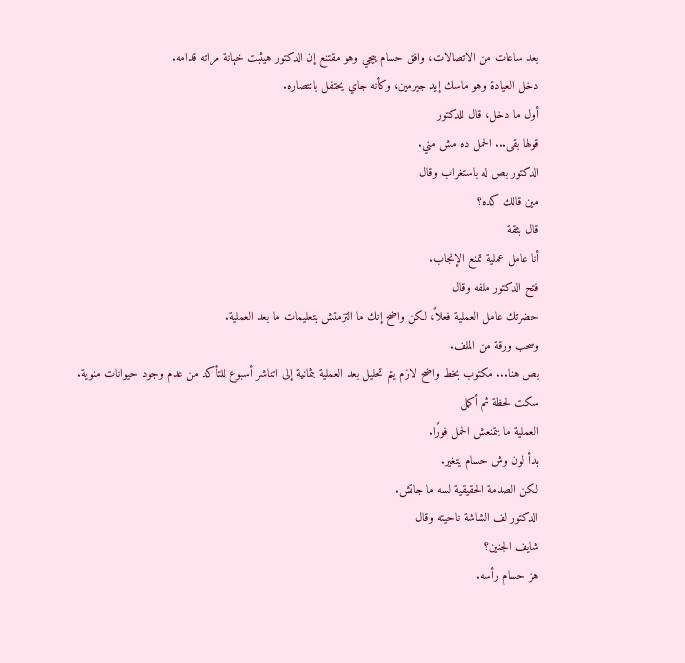بعد ساعات من الاتصالات، وافق حسام ييجي وهو مقتنع إن الدكتور هيثبت خېانة مراته قدامه.
دخل العيادة وهو ماسك إيد جيرمين، وكأنه جاي يحتفل بانتصاره.
أول ما دخل، قال للدكتور
قولها بقى... الحمل ده مش مني.
الدكتور بص له باستغراب وقال
مين قالك كده؟
قال بثقة
أنا عامل عملية تمنع الإنجاب.
فتح الدكتور ملفه وقال
حضرتك عامل العملية فعلاً، لكن واضح إنك ما التزمتش بتعليمات ما بعد العملية.
وسحب ورقة من الملف.
بص هنا... مكتوب بخط واضح لازم يتم تحليل بعد العملية بثمانية إلى اتناشر أسبوع للتأكد من عدم وجود حيوانات منوية.
سكت لحظة ثم أكمل
العملية ما بتمنعش الحمل فورًا.
بدأ لون وش حسام يتغير.
لكن الصدمة الحقيقية لسه ما جاتش.
الدكتور لف الشاشة ناحيته وقال
شايف الجنين؟
هز حسام رأسه.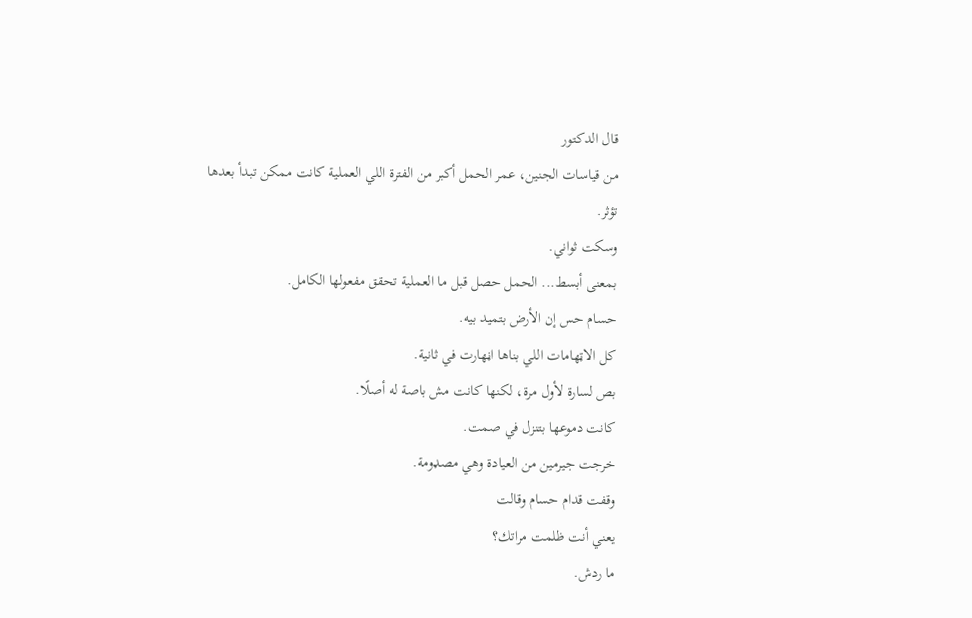قال الدكتور
من قياسات الجنين، عمر الحمل أكبر من الفترة اللي العملية كانت ممكن تبدأ بعدها تؤثر.
وسكت ثواني.
بمعنى أبسط... الحمل حصل قبل ما العملية تحقق مفعولها الكامل.
حسام حس إن الأرض بتميد بيه.
كل الاټهامات اللي بناها اڼهارت في ثانية.
بص لسارة لأول مرة، لكنها كانت مش باصة له أصلًا.
كانت دموعها بتنزل في صمت.
خرجت جيرمين من العيادة وهي مصډومة.
وقفت قدام حسام وقالت
يعني أنت ظلمت مراتك؟
ما ردش.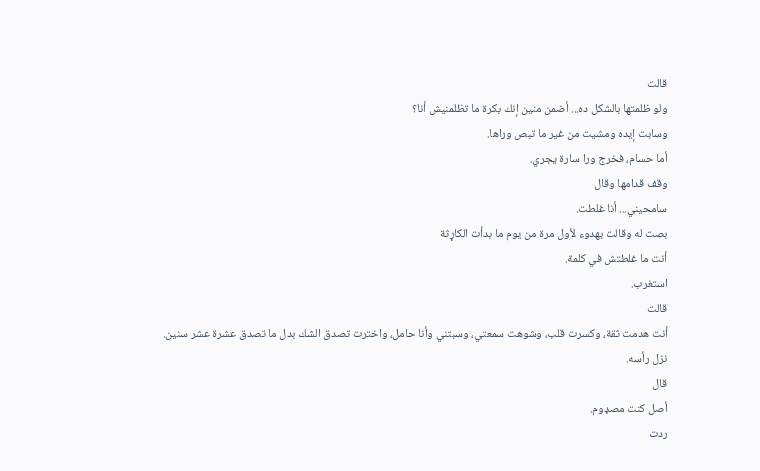قالت
ولو ظلمتها بالشكل ده... أضمن منين إنك بكرة ما تظلمنيش أنا؟
وسابت إيده ومشيت من غير ما تبص وراها.
أما حسام، فخرج ورا سارة يجري.
وقف قدامها وقال
سامحيني... أنا غلطت.
بصت له وقالت بهدوء لأول مرة من يوم ما بدأت الکاړثة
أنت ما غلطتش في كلمة.
استغرب.
قالت
أنت هدمت ثقة، وكسرت قلب، وشوهت سمعتي، وسبتني وأنا حامل، واخترت تصدق الشك بدل ما تصدق عشرة عشر سنين.
نزل رأسه.
قال
أصل كنت مصډوم.
ردت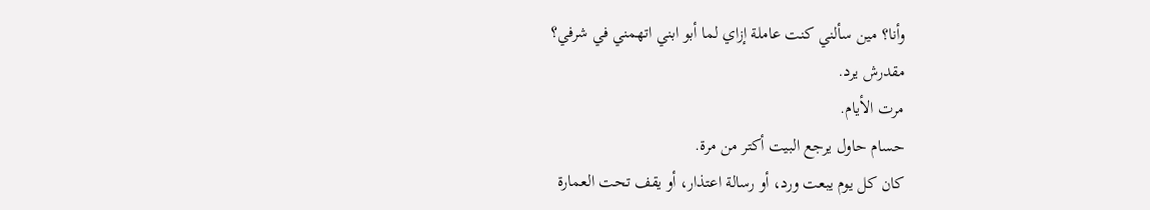وأنا؟ مين سألني كنت عاملة إزاي لما أبو ابني اتهمني في شرفي؟
مقدرش يرد.
مرت الأيام.
حسام حاول يرجع البيت أكتر من مرة.
كان كل يوم يبعت ورد، أو رسالة اعتذار، أو يقف تحت العمارة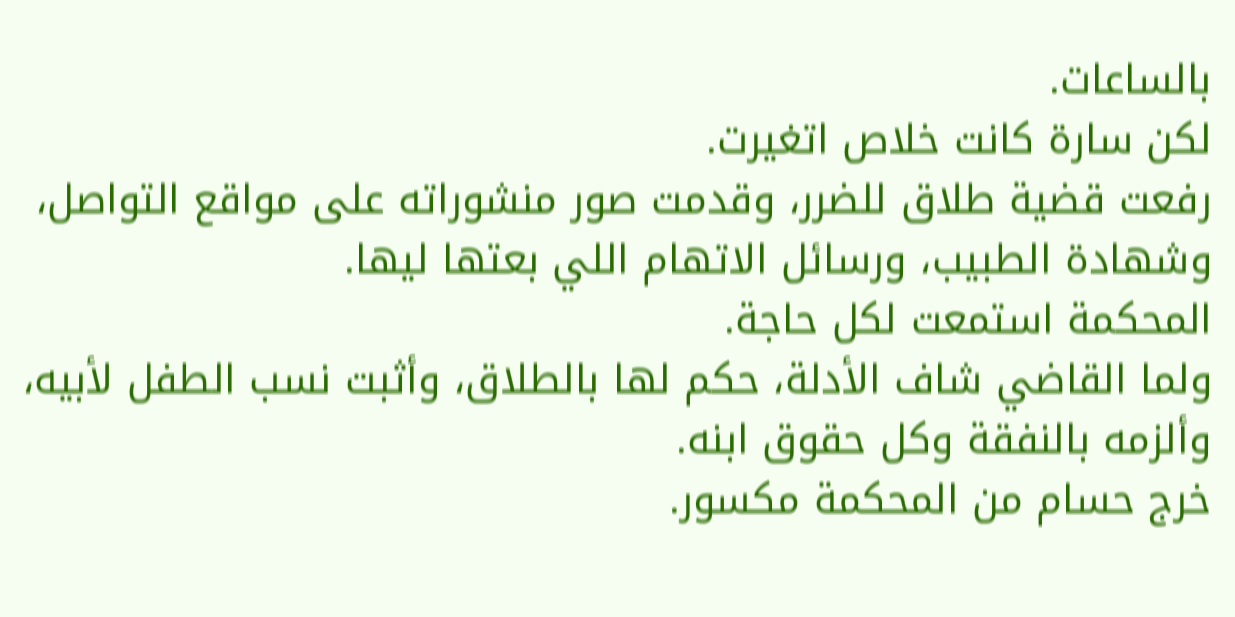بالساعات.
لكن سارة كانت خلاص اتغيرت.
رفعت قضية طلاق للضرر، وقدمت صور منشوراته على مواقع التواصل، وشهادة الطبيب، ورسائل الاتهام اللي بعتها ليها.
المحكمة استمعت لكل حاجة.
ولما القاضي شاف الأدلة، حكم لها بالطلاق، وأثبت نسب الطفل لأبيه، وألزمه بالنفقة وكل حقوق ابنه.
خرج حسام من المحكمة مكسور.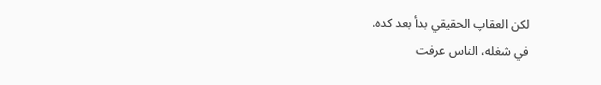لكن العقاپ الحقيقي بدأ بعد كده.
في شغله، الناس عرفت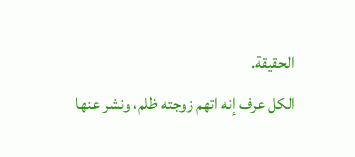الحقيقة.
الكل عرف إنه اتهم زوجته ظلم، ونشر عنها